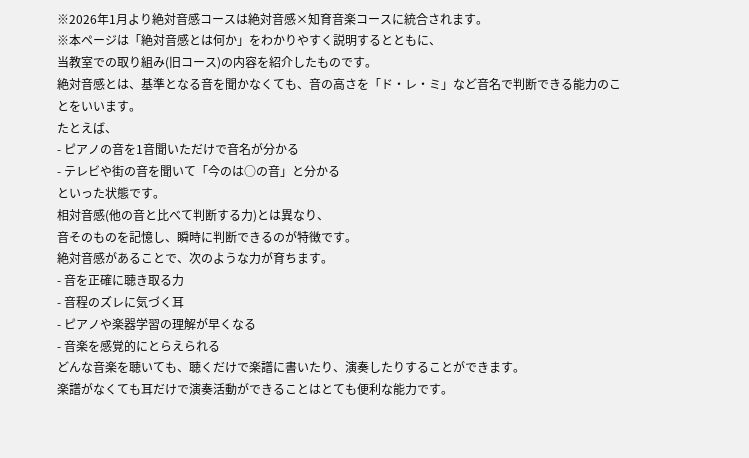※2026年1月より絶対音感コースは絶対音感×知育音楽コースに統合されます。
※本ページは「絶対音感とは何か」をわかりやすく説明するとともに、
当教室での取り組み(旧コース)の内容を紹介したものです。
絶対音感とは、基準となる音を聞かなくても、音の高さを「ド・レ・ミ」など音名で判断できる能力のことをいいます。
たとえば、
- ピアノの音を1音聞いただけで音名が分かる
- テレビや街の音を聞いて「今のは○の音」と分かる
といった状態です。
相対音感(他の音と比べて判断する力)とは異なり、
音そのものを記憶し、瞬時に判断できるのが特徴です。
絶対音感があることで、次のような力が育ちます。
- 音を正確に聴き取る力
- 音程のズレに気づく耳
- ピアノや楽器学習の理解が早くなる
- 音楽を感覚的にとらえられる
どんな音楽を聴いても、聴くだけで楽譜に書いたり、演奏したりすることができます。
楽譜がなくても耳だけで演奏活動ができることはとても便利な能力です。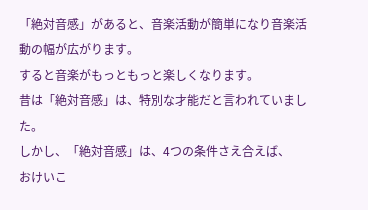「絶対音感」があると、音楽活動が簡単になり音楽活動の幅が広がります。
すると音楽がもっともっと楽しくなります。
昔は「絶対音感」は、特別な才能だと言われていました。
しかし、「絶対音感」は、4つの条件さえ合えば、
おけいこ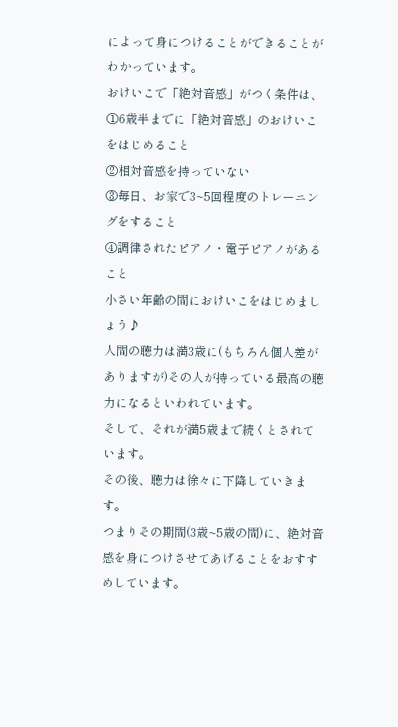によって身につけることができることがわかっています。
おけいこで「絶対音感」がつく条件は、
①6歳半までに「絶対音感」のおけいこをはじめること
②相対音感を持っていない
③毎日、お家で3~5回程度のトレーニングをすること
④調律されたピアノ・電子ピアノがあること
小さい年齢の間におけいこをはじめましょう♪
人間の聴力は満3歳に(もちろん個人差がありますが)その人が持っている最高の聴力になるといわれています。
そして、それが満5歳まで続くとされています。
その後、聴力は徐々に下降していきます。
つまりその期間(3歳~5歳の間)に、絶対音感を身につけさせてあげることをおすすめしています。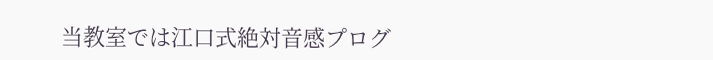当教室では江口式絶対音感プログ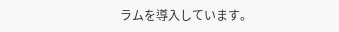ラムを導入しています。